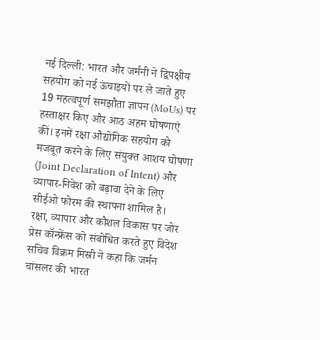नई दिल्ली: भारत और जर्मनी ने द्विपक्षीय सहयोग को नई ऊंचाइयों पर ले जाते हुए 19 महत्वपूर्ण समझौता ज्ञापन (MoUs) पर हस्ताक्षर किए और आठ अहम घोषणाएं कीं। इनमें रक्षा औद्योगिक सहयोग को मजबूत करने के लिए संयुक्त आशय घोषणा (Joint Declaration of Intent) और व्यापार-निवेश को बढ़ावा देने के लिए सीईओ फोरम की स्थापना शामिल है।
रक्षा, व्यापार और कौशल विकास पर जोर
प्रेस कॉन्फ्रेंस को संबोधित करते हुए विदेश सचिव विक्रम मिस्री ने कहा कि जर्मन चांसलर की भारत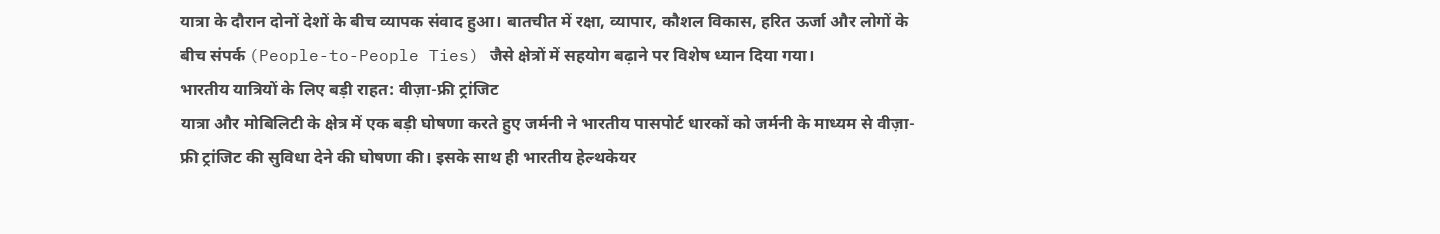यात्रा के दौरान दोनों देशों के बीच व्यापक संवाद हुआ। बातचीत में रक्षा, व्यापार, कौशल विकास, हरित ऊर्जा और लोगों के बीच संपर्क (People-to-People Ties) जैसे क्षेत्रों में सहयोग बढ़ाने पर विशेष ध्यान दिया गया।
भारतीय यात्रियों के लिए बड़ी राहत: वीज़ा-फ्री ट्रांजिट
यात्रा और मोबिलिटी के क्षेत्र में एक बड़ी घोषणा करते हुए जर्मनी ने भारतीय पासपोर्ट धारकों को जर्मनी के माध्यम से वीज़ा-फ्री ट्रांजिट की सुविधा देने की घोषणा की। इसके साथ ही भारतीय हेल्थकेयर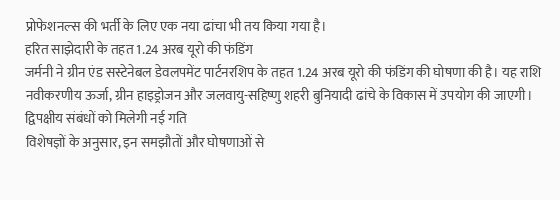प्रोफेशनल्स की भर्ती के लिए एक नया ढांचा भी तय किया गया है।
हरित साझेदारी के तहत 1.24 अरब यूरो की फंडिंग
जर्मनी ने ग्रीन एंड सस्टेनेबल डेवलपमेंट पार्टनरशिप के तहत 1.24 अरब यूरो की फंडिंग की घोषणा की है। यह राशि नवीकरणीय ऊर्जा, ग्रीन हाइड्रोजन और जलवायु-सहिष्णु शहरी बुनियादी ढांचे के विकास में उपयोग की जाएगी।
द्विपक्षीय संबंधों को मिलेगी नई गति
विशेषज्ञों के अनुसार, इन समझौतों और घोषणाओं से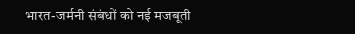भारत-जर्मनी संबंधों को नई मजबूती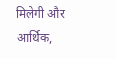मिलेगी और आर्थिक,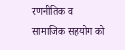रणनीतिक व सामाजिक सहयोग को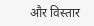और विस्तार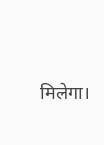मिलेगा।